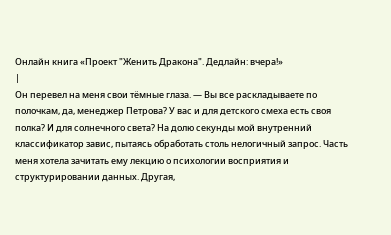Онлайн книга «Проект "Женить Дракона". Дедлайн: вчера!»
|
Он перевел на меня свои тёмные глаза. — Вы все раскладываете по полочкам, да, менеджер Петрова? У вас и для детского смеха есть своя полка? И для солнечного света? На долю секунды мой внутренний классификатор завис, пытаясь обработать столь нелогичный запрос. Часть меня хотела зачитать ему лекцию о психологии восприятия и структурировании данных. Другая,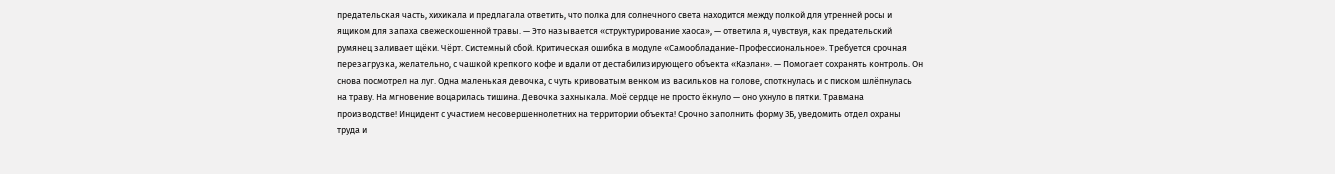предательская часть, хихикала и предлагала ответить, что полка для солнечного света находится между полкой для утренней росы и ящиком для запаха свежескошенной травы. — Это называется «структурирование хаоса», — ответила я, чувствуя, как предательский румянец заливает щёки. Чёрт. Системный сбой. Критическая ошибка в модуле «Самообладание-Профессиональное». Требуется срочная перезагрузка, желательно, с чашкой крепкого кофе и вдали от дестабилизирующего объекта «Каэлан». — Помогает сохранять контроль. Он снова посмотрел на луг. Одна маленькая девочка, с чуть кривоватым венком из васильков на голове, споткнулась и с писком шлёпнулась на траву. На мгновение воцарилась тишина. Девочка захныкала. Моё сердце не просто ёкнуло — оно ухнуло в пятки. Травмана производстве! Инцидент с участием несовершеннолетних на территории объекта! Срочно заполнить форму 3Б, уведомить отдел охраны труда и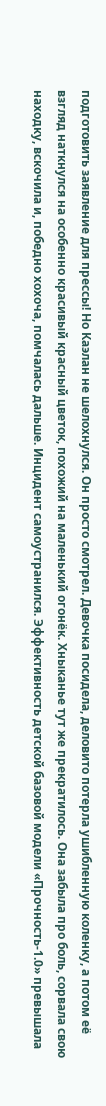подготовить заявление для прессы! Но Каэлан не шелохнулся. Он просто смотрел. Девочка посидела, деловито потерла ушибленную коленку, а потом её взгляд наткнулся на особенно красивый красный цветок, похожий на маленький огонёк. Хныканье тут же прекратилось. Она забыла про боль, сорвала свою находку, вскочила и, победно хохоча, помчалась дальше. Инцидент самоустранился. Эффективность детской базовой модели «Прочность-1.0» превышала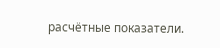расчётные показатели.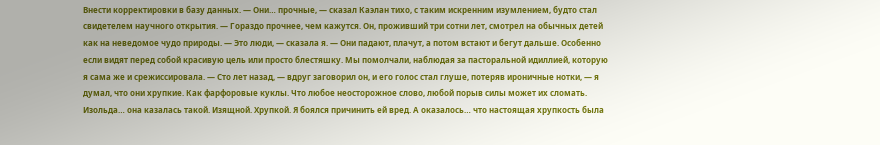Внести корректировки в базу данных. — Они… прочные, — сказал Каэлан тихо, с таким искренним изумлением, будто стал свидетелем научного открытия. — Гораздо прочнее, чем кажутся. Он, проживший три сотни лет, смотрел на обычных детей как на неведомое чудо природы. — Это люди, — сказала я. — Они падают, плачут, а потом встают и бегут дальше. Особенно если видят перед собой красивую цель или просто блестяшку. Мы помолчали, наблюдая за пасторальной идиллией, которую я сама же и срежиссировала. — Сто лет назад, — вдруг заговорил он, и его голос стал глуше, потеряв ироничные нотки, — я думал, что они хрупкие. Как фарфоровые куклы. Что любое неосторожное слово, любой порыв силы может их сломать. Изольда… она казалась такой. Изящной. Хрупкой. Я боялся причинить ей вред. А оказалось… что настоящая хрупкость была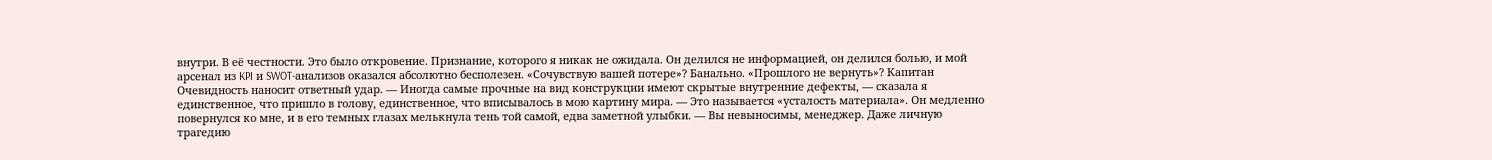внутри. В её честности. Это было откровение. Признание, которого я никак не ожидала. Он делился не информацией, он делился болью, и мой арсенал из KPI и SWOT-анализов оказался абсолютно бесполезен. «Сочувствую вашей потере»? Банально. «Прошлого не вернуть»? Капитан Очевидность наносит ответный удар. — Иногда самые прочные на вид конструкции имеют скрытые внутренние дефекты, — сказала я единственное, что пришло в голову, единственное, что вписывалось в мою картину мира. — Это называется «усталость материала». Он медленно повернулся ко мне, и в его темных глазах мелькнула тень той самой, едва заметной улыбки. — Вы невыносимы, менеджер. Даже личную трагедию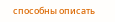способны описать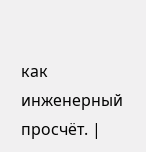как инженерный просчёт. |